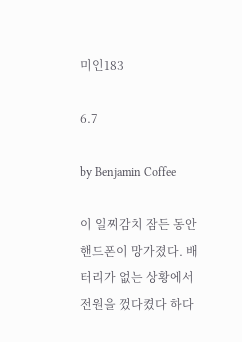미인183

6.7

by Benjamin Coffee

이 일찌감치 잠든 동안 핸드폰이 망가졌다. 배터리가 없는 상황에서 전원을 껐다켰다 하다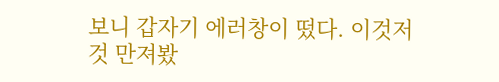보니 갑자기 에러창이 떴다. 이것저것 만져봤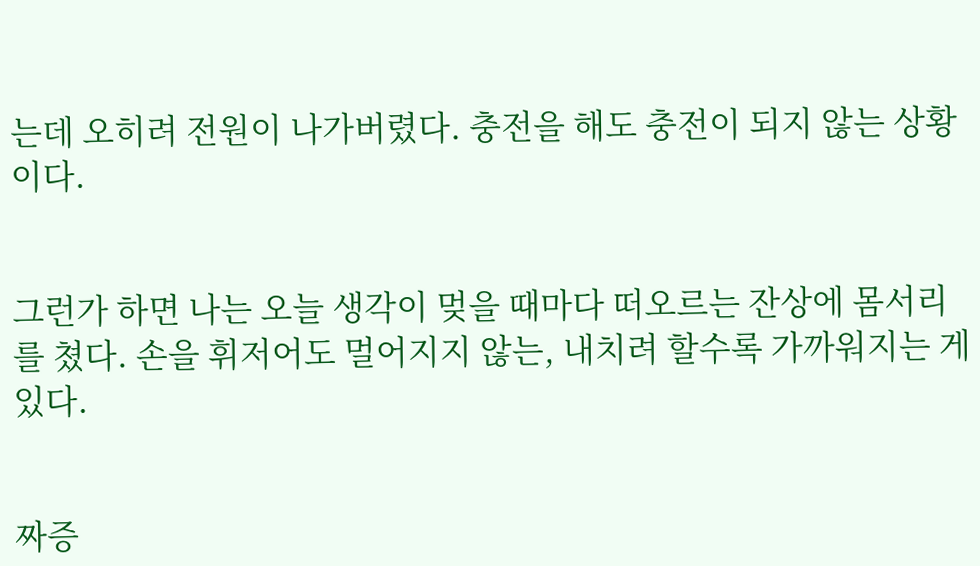는데 오히려 전원이 나가버렸다. 충전을 해도 충전이 되지 않는 상황이다.


그런가 하면 나는 오늘 생각이 멎을 때마다 떠오르는 잔상에 몸서리를 쳤다. 손을 휘저어도 멀어지지 않는, 내치려 할수록 가까워지는 게 있다.


짜증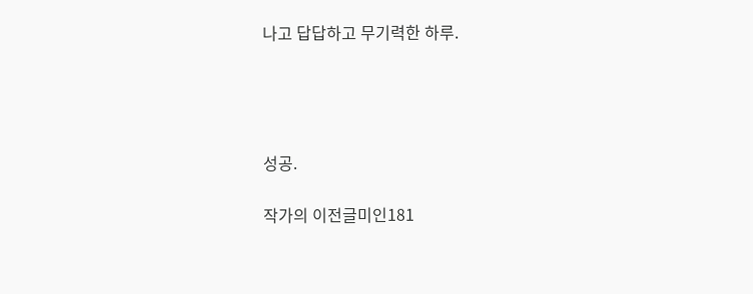나고 답답하고 무기력한 하루.




성공.

작가의 이전글미인181